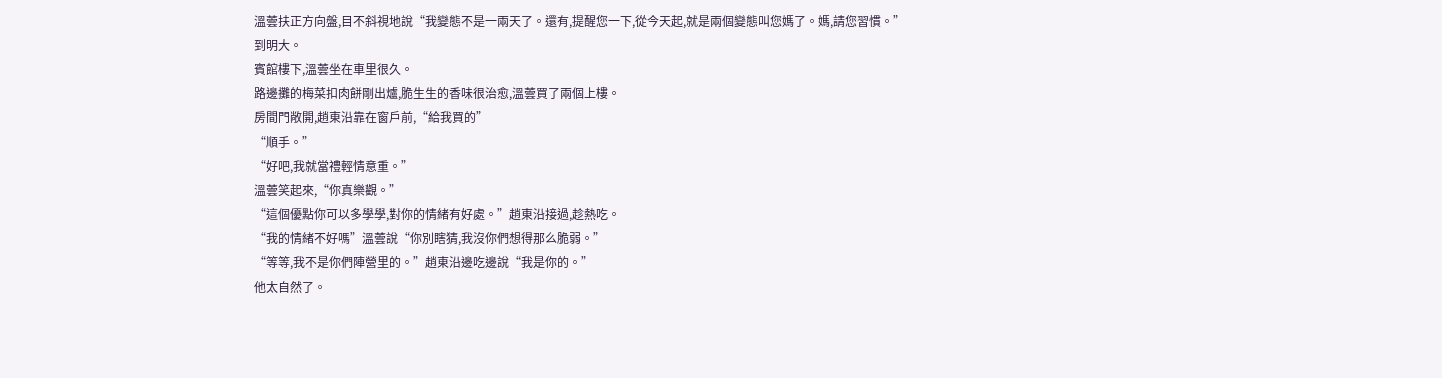溫蕓扶正方向盤,目不斜視地說“我變態不是一兩天了。還有,提醒您一下,從今天起,就是兩個變態叫您媽了。媽,請您習慣。”
到明大。
賓館樓下,溫蕓坐在車里很久。
路邊攤的梅菜扣肉餅剛出爐,脆生生的香味很治愈,溫蕓買了兩個上樓。
房間門敞開,趙東沿靠在窗戶前,“給我買的”
“順手。”
“好吧,我就當禮輕情意重。”
溫蕓笑起來,“你真樂觀。”
“這個優點你可以多學學,對你的情緒有好處。”趙東沿接過,趁熱吃。
“我的情緒不好嗎”溫蕓說“你別瞎猜,我沒你們想得那么脆弱。”
“等等,我不是你們陣營里的。”趙東沿邊吃邊說“我是你的。”
他太自然了。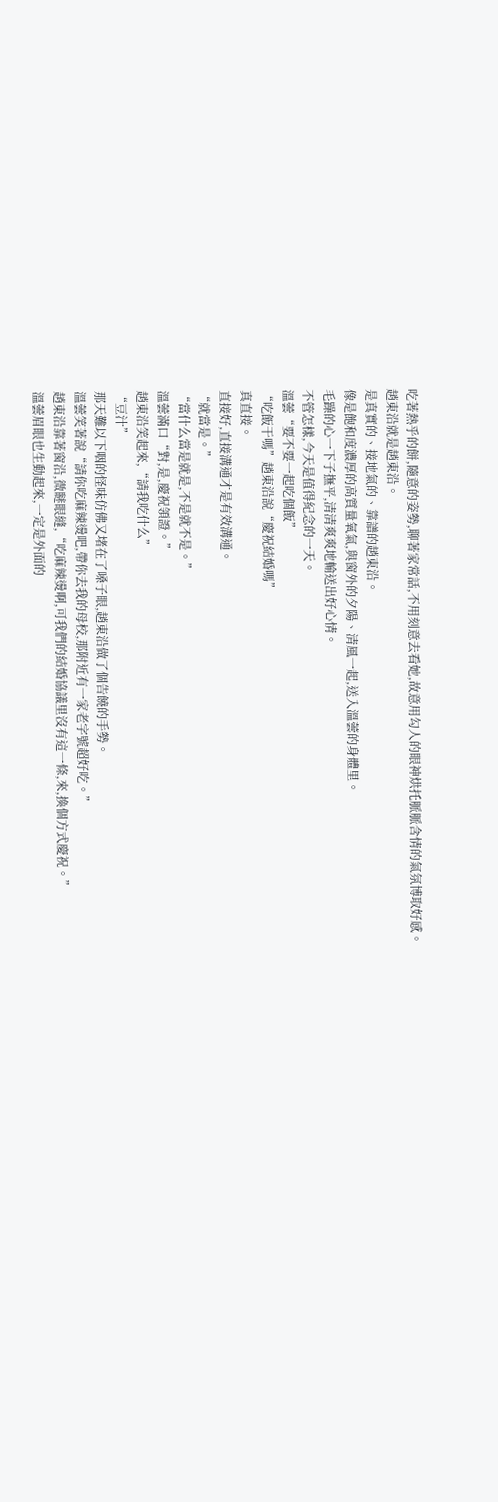吃著熱乎的餅,隨意的姿勢,聊著家常話,不用刻意去看她,故意用勾人的眼神烘托脈脈含情的氣氛博取好感。
趙東沿就是趙東沿。
是真實的、接地氣的、靠譜的趙東沿。
像是飽和度濃厚的高質量氧氣,與窗外的夕陽、清風一起,送入溫蕓的身體里。
毛躁的心一下子撫平,清清爽爽地輸送出好心情。
不管怎樣,今天是值得紀念的一天。
溫蕓“要不要一起吃個飯”
“吃飯干嗎”趙東沿說“慶祝結婚嗎”
真直接。
直接好,直接溝通才是有效溝通。
“就當是。”
“當什么當是就是,不是就不是。”
溫蕓滿口“對,是,慶祝領證。”
趙東沿笑起來,“請我吃什么”
“豆汁”
那天難以下咽的怪味仿佛又堵在了嗓子眼,趙東沿做了個告饒的手勢。
溫蕓笑著說“請你吃麻辣燙吧,帶你去我的母校,那附近有一家老字號超好吃。”
趙東沿靠著窗沿,微瞇眼縫,“吃麻辣燙啊,可我們的結婚協議里沒有這一條,來,換個方式慶祝。”
溫蕓眉眼也生動起來,一定是外面的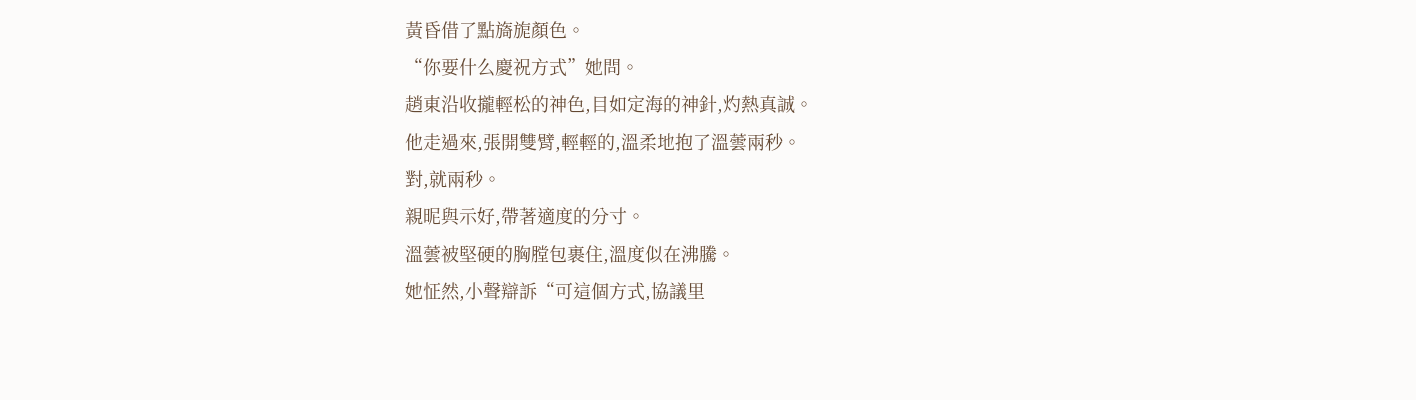黃昏借了點旖旎顏色。
“你要什么慶祝方式”她問。
趙東沿收攏輕松的神色,目如定海的神針,灼熱真誠。
他走過來,張開雙臂,輕輕的,溫柔地抱了溫蕓兩秒。
對,就兩秒。
親昵與示好,帶著適度的分寸。
溫蕓被堅硬的胸膛包裹住,溫度似在沸騰。
她怔然,小聲辯訴“可這個方式,協議里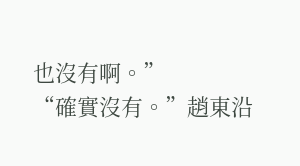也沒有啊。”
“確實沒有。”趙東沿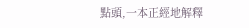點頭,一本正經地解釋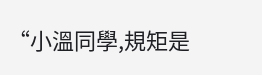“小溫同學,規矩是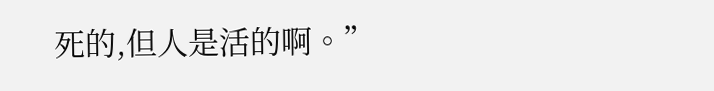死的,但人是活的啊。”